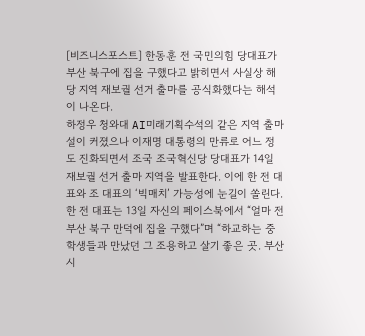[비즈니스포스트] 한동훈 전 국민의힘 당대표가 부산 북구에 집을 구했다고 밝히면서 사실상 해당 지역 재보궐 선거 출마를 공식화했다는 해석이 나온다.
하정우 청와대 AI미래기획수석의 같은 지역 출마설이 커졌으나 이재명 대통령의 만류로 어느 정도 진화되면서 조국 조국혁신당 당대표가 14일 재보궐 선거 출마 지역을 발표한다. 이에 한 전 대표와 조 대표의 ‘빅매치’ 가능성에 눈길이 쏠린다.
한 전 대표는 13일 자신의 페이스북에서 “얼마 전 부산 북구 만덕에 집을 구했다”며 “하교하는 중학생들과 만났던 그 조용하고 살기 좋은 곳. 부산 시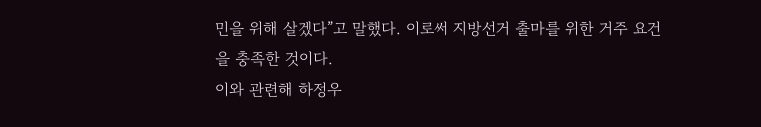민을 위해 살겠다”고 말했다. 이로써 지방선거 출마를 위한 거주 요건을 충족한 것이다.
이와 관련해 하정우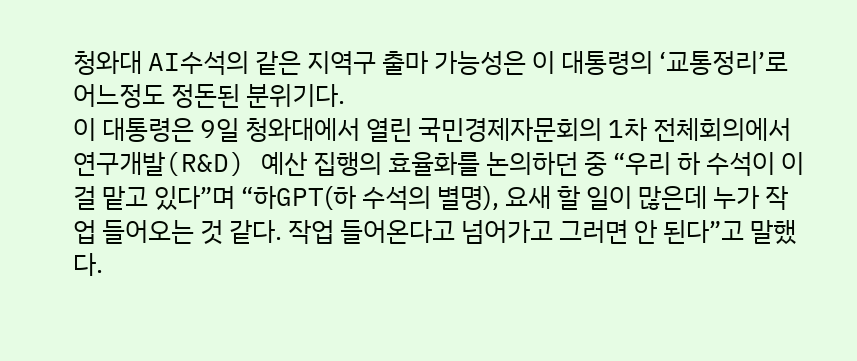청와대 AI수석의 같은 지역구 출마 가능성은 이 대통령의 ‘교통정리’로 어느정도 정돈된 분위기다.
이 대통령은 9일 청와대에서 열린 국민경제자문회의 1차 전체회의에서 연구개발(R&D) 예산 집행의 효율화를 논의하던 중 “우리 하 수석이 이걸 맡고 있다”며 “하GPT(하 수석의 별명), 요새 할 일이 많은데 누가 작업 들어오는 것 같다. 작업 들어온다고 넘어가고 그러면 안 된다”고 말했다.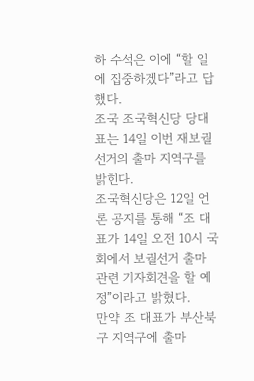하 수석은 이에 “할 일에 집중하겠다”라고 답했다.
조국 조국혁신당 당대표는 14일 이번 재보궐 선거의 출마 지역구를 밝힌다.
조국혁신당은 12일 언론 공지를 통해 “조 대표가 14일 오전 10시 국회에서 보궐선거 출마 관련 기자회견을 할 예정”이라고 밝혔다.
만약 조 대표가 부산북구 지역구에 출마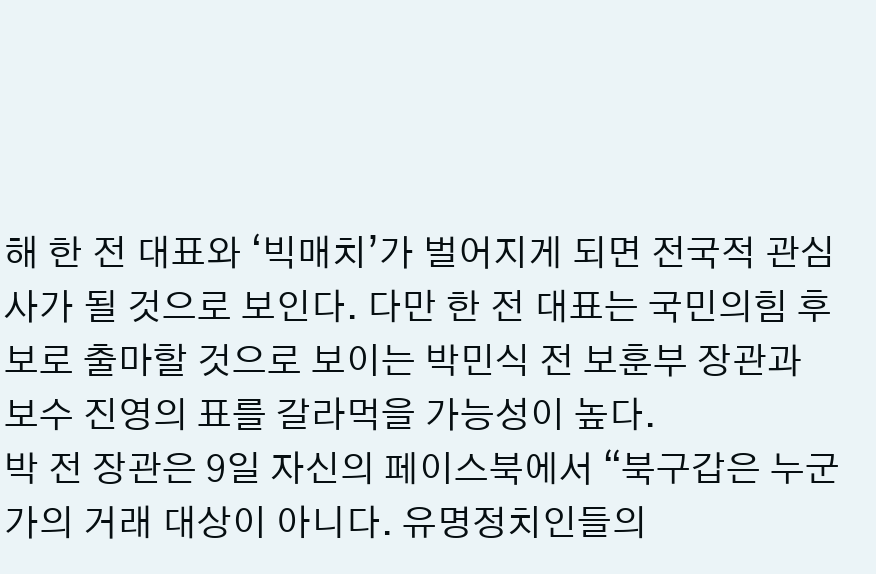해 한 전 대표와 ‘빅매치’가 벌어지게 되면 전국적 관심사가 될 것으로 보인다. 다만 한 전 대표는 국민의힘 후보로 출마할 것으로 보이는 박민식 전 보훈부 장관과 보수 진영의 표를 갈라먹을 가능성이 높다.
박 전 장관은 9일 자신의 페이스북에서 “북구갑은 누군가의 거래 대상이 아니다. 유명정치인들의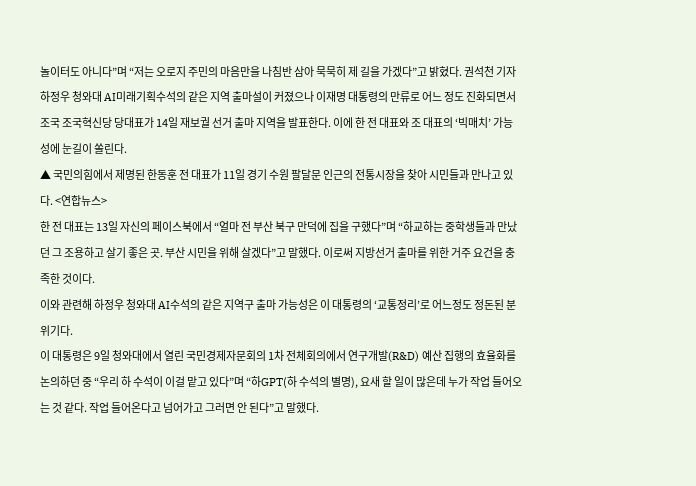놀이터도 아니다”며 “저는 오로지 주민의 마음만을 나침반 삼아 묵묵히 제 길을 가겠다”고 밝혔다. 권석천 기자
하정우 청와대 AI미래기획수석의 같은 지역 출마설이 커졌으나 이재명 대통령의 만류로 어느 정도 진화되면서 조국 조국혁신당 당대표가 14일 재보궐 선거 출마 지역을 발표한다. 이에 한 전 대표와 조 대표의 ‘빅매치’ 가능성에 눈길이 쏠린다.
▲ 국민의힘에서 제명된 한동훈 전 대표가 11일 경기 수원 팔달문 인근의 전통시장을 찾아 시민들과 만나고 있다. <연합뉴스>
한 전 대표는 13일 자신의 페이스북에서 “얼마 전 부산 북구 만덕에 집을 구했다”며 “하교하는 중학생들과 만났던 그 조용하고 살기 좋은 곳. 부산 시민을 위해 살겠다”고 말했다. 이로써 지방선거 출마를 위한 거주 요건을 충족한 것이다.
이와 관련해 하정우 청와대 AI수석의 같은 지역구 출마 가능성은 이 대통령의 ‘교통정리’로 어느정도 정돈된 분위기다.
이 대통령은 9일 청와대에서 열린 국민경제자문회의 1차 전체회의에서 연구개발(R&D) 예산 집행의 효율화를 논의하던 중 “우리 하 수석이 이걸 맡고 있다”며 “하GPT(하 수석의 별명), 요새 할 일이 많은데 누가 작업 들어오는 것 같다. 작업 들어온다고 넘어가고 그러면 안 된다”고 말했다.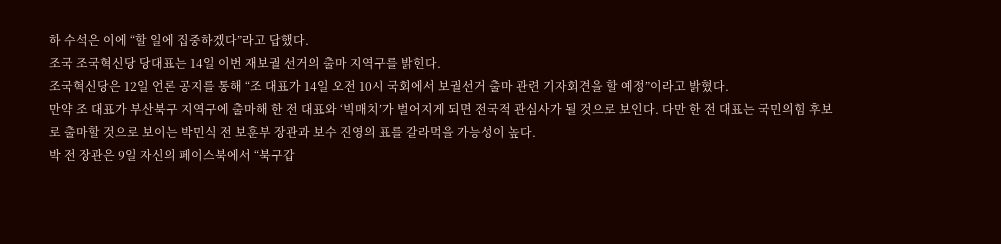하 수석은 이에 “할 일에 집중하겠다”라고 답했다.
조국 조국혁신당 당대표는 14일 이번 재보궐 선거의 출마 지역구를 밝힌다.
조국혁신당은 12일 언론 공지를 통해 “조 대표가 14일 오전 10시 국회에서 보궐선거 출마 관련 기자회견을 할 예정”이라고 밝혔다.
만약 조 대표가 부산북구 지역구에 출마해 한 전 대표와 ‘빅매치’가 벌어지게 되면 전국적 관심사가 될 것으로 보인다. 다만 한 전 대표는 국민의힘 후보로 출마할 것으로 보이는 박민식 전 보훈부 장관과 보수 진영의 표를 갈라먹을 가능성이 높다.
박 전 장관은 9일 자신의 페이스북에서 “북구갑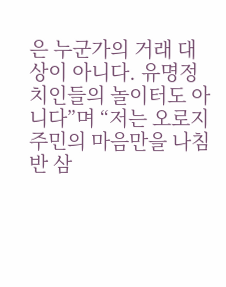은 누군가의 거래 대상이 아니다. 유명정치인들의 놀이터도 아니다”며 “저는 오로지 주민의 마음만을 나침반 삼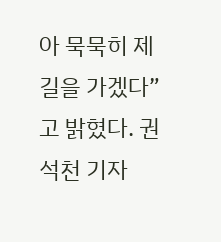아 묵묵히 제 길을 가겠다”고 밝혔다. 권석천 기자